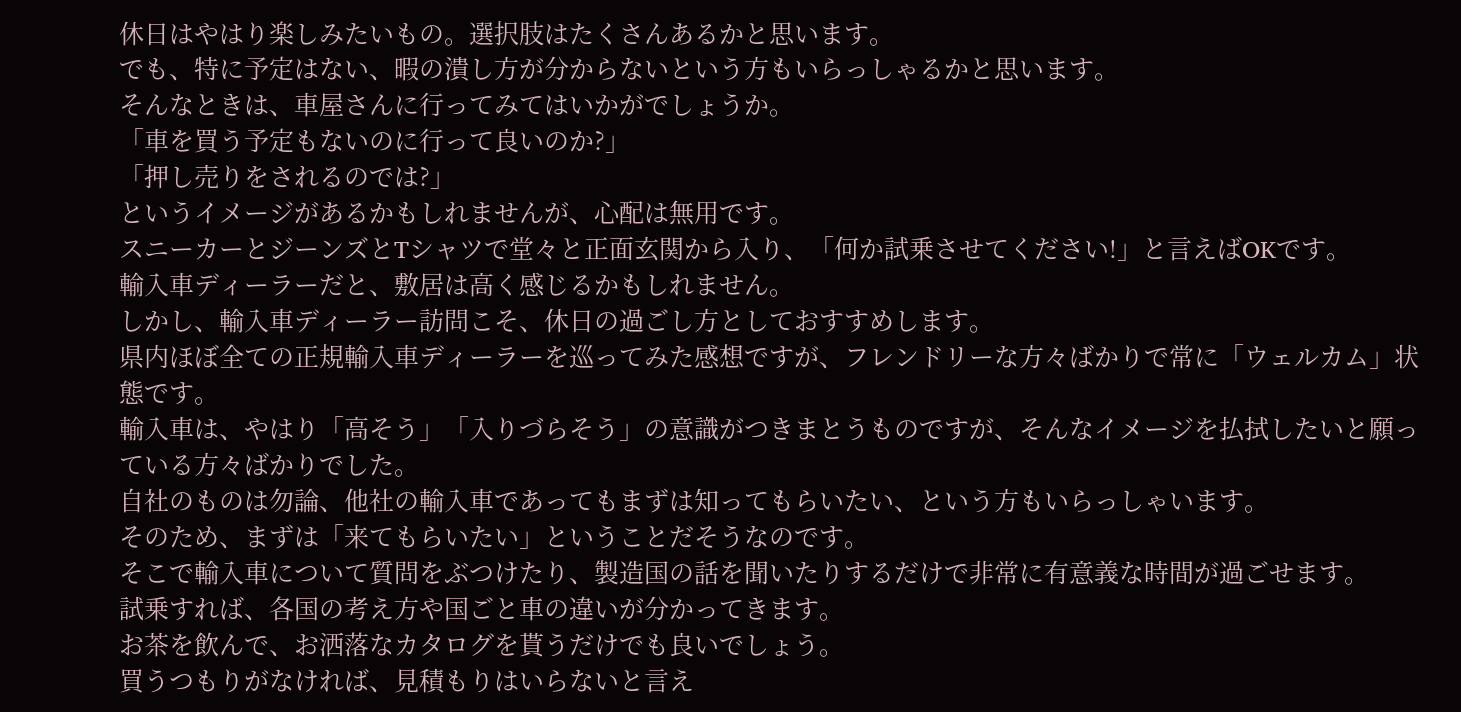休日はやはり楽しみたいもの。選択肢はたくさんあるかと思います。
でも、特に予定はない、暇の潰し方が分からないという方もいらっしゃるかと思います。
そんなときは、車屋さんに行ってみてはいかがでしょうか。
「車を買う予定もないのに行って良いのか?」
「押し売りをされるのでは?」
というイメージがあるかもしれませんが、心配は無用です。
スニーカーとジーンズとTシャツで堂々と正面玄関から入り、「何か試乗させてください!」と言えばOKです。
輸入車ディーラーだと、敷居は高く感じるかもしれません。
しかし、輸入車ディーラー訪問こそ、休日の過ごし方としておすすめします。
県内ほぼ全ての正規輸入車ディーラーを巡ってみた感想ですが、フレンドリーな方々ばかりで常に「ウェルカム」状態です。
輸入車は、やはり「高そう」「入りづらそう」の意識がつきまとうものですが、そんなイメージを払拭したいと願っている方々ばかりでした。
自社のものは勿論、他社の輸入車であってもまずは知ってもらいたい、という方もいらっしゃいます。
そのため、まずは「来てもらいたい」ということだそうなのです。
そこで輸入車について質問をぶつけたり、製造国の話を聞いたりするだけで非常に有意義な時間が過ごせます。
試乗すれば、各国の考え方や国ごと車の違いが分かってきます。
お茶を飲んで、お洒落なカタログを貰うだけでも良いでしょう。
買うつもりがなければ、見積もりはいらないと言え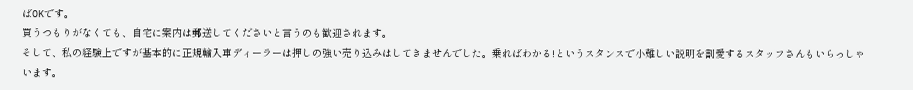ばOKです。
買うつもりがなくても、自宅に案内は郵送してくださいと言うのも歓迎されます。
そして、私の経験上ですが基本的に正規輸入車ディーラーは押しの強い売り込みはしてきませんでした。乗ればわかる!というスタンスで小難しい説明を割愛するスタッフさんもいらっしゃいます。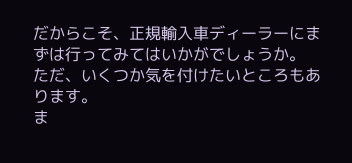だからこそ、正規輸入車ディーラーにまずは行ってみてはいかがでしょうか。
ただ、いくつか気を付けたいところもあります。
ま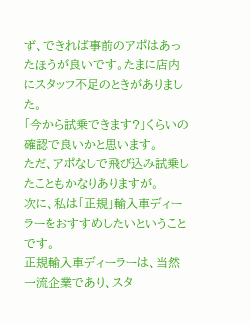ず、できれば事前のアポはあったほうが良いです。たまに店内にスタッフ不足のときがありました。
「今から試乗できます?」くらいの確認で良いかと思います。
ただ、アポなしで飛び込み試乗したこともかなりありますが。
次に、私は「正規」輸入車ディーラーをおすすめしたいということです。
正規輸入車ディーラーは、当然一流企業であり、スタ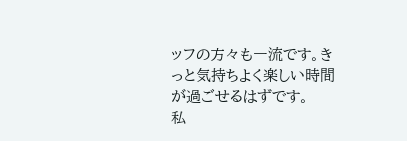ッフの方々も一流です。きっと気持ちよく楽しい時間が過ごせるはずです。
私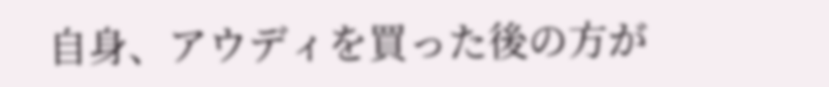自身、アウディを買った後の方が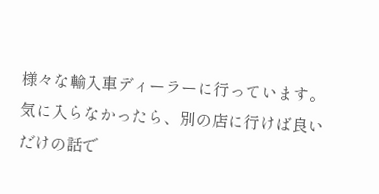様々な輸入車ディーラーに行っています。
気に入らなかったら、別の店に行けば良いだけの話で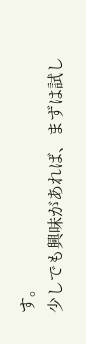す。
少しでも興味があれば、まずは試し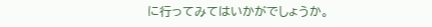に行ってみてはいかがでしょうか。